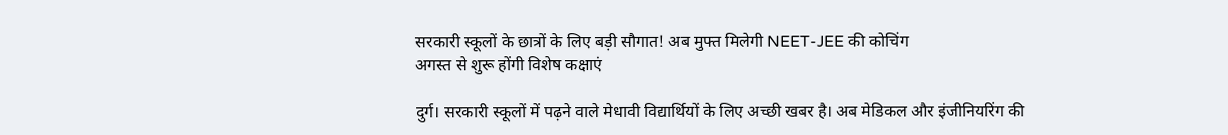सरकारी स्कूलों के छात्रों के लिए बड़ी सौगात! अब मुफ्त मिलेगी NEET-JEE की कोचिंग
अगस्त से शुरू होंगी विशेष कक्षाएं

दुर्ग। सरकारी स्कूलों में पढ़ने वाले मेधावी विद्यार्थियों के लिए अच्छी खबर है। अब मेडिकल और इंजीनियरिंग की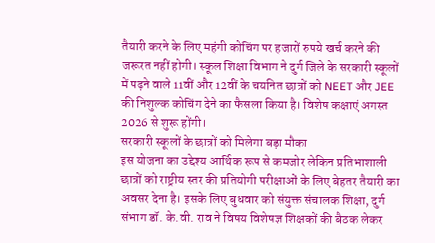तैयारी करने के लिए महंगी कोचिंग पर हजारों रुपये खर्च करने की जरूरत नहीं होगी। स्कूल शिक्षा विभाग ने दुर्ग जिले के सरकारी स्कूलों में पढ़ने वाले 11वीं और 12वीं के चयनित छात्रों को NEET और JEE की निशुल्क कोचिंग देने का फैसला किया है। विशेष कक्षाएं अगस्त 2026 से शुरू होंगी।
सरकारी स्कूलों के छात्रों को मिलेगा बड़ा मौका
इस योजना का उद्देश्य आर्थिक रूप से कमजोर लेकिन प्रतिभाशाली छात्रों को राष्ट्रीय स्तर की प्रतियोगी परीक्षाओं के लिए बेहतर तैयारी का अवसर देना है। इसके लिए बुधवार को संयुक्त संचालक शिक्षा, दुर्ग संभाग डॉ. के.वी. राव ने विषय विशेषज्ञ शिक्षकों की बैठक लेकर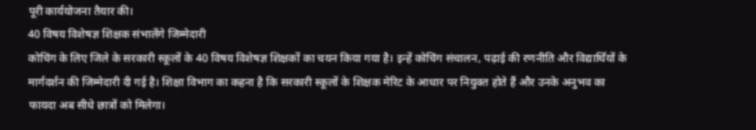पूरी कार्ययोजना तैयार की।
40 विषय विशेषज्ञ शिक्षक संभालेंगे जिम्मेदारी
कोचिंग के लिए जिले के सरकारी स्कूलों के 40 विषय विशेषज्ञ शिक्षकों का चयन किया गया है। इन्हें कोचिंग संचालन, पढ़ाई की रणनीति और विद्यार्थियों के मार्गदर्शन की जिम्मेदारी दी गई है। शिक्षा विभाग का कहना है कि सरकारी स्कूलों के शिक्षक मेरिट के आधार पर नियुक्त होते हैं और उनके अनुभव का फायदा अब सीधे छात्रों को मिलेगा।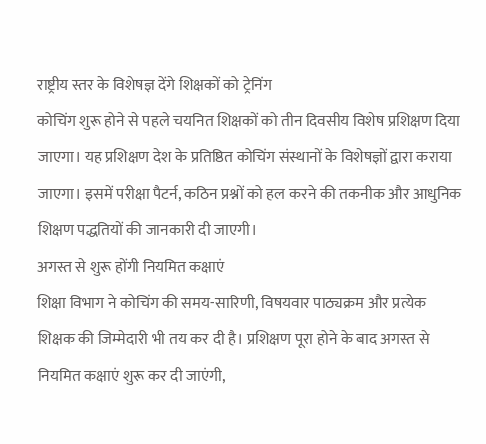राष्ट्रीय स्तर के विशेषज्ञ देंगे शिक्षकों को ट्रेनिंग
कोचिंग शुरू होने से पहले चयनित शिक्षकों को तीन दिवसीय विशेष प्रशिक्षण दिया जाएगा। यह प्रशिक्षण देश के प्रतिष्ठित कोचिंग संस्थानों के विशेषज्ञों द्वारा कराया जाएगा। इसमें परीक्षा पैटर्न, कठिन प्रश्नों को हल करने की तकनीक और आधुनिक शिक्षण पद्धतियों की जानकारी दी जाएगी।
अगस्त से शुरू होंगी नियमित कक्षाएं
शिक्षा विभाग ने कोचिंग की समय-सारिणी, विषयवार पाठ्यक्रम और प्रत्येक शिक्षक की जिम्मेदारी भी तय कर दी है। प्रशिक्षण पूरा होने के बाद अगस्त से नियमित कक्षाएं शुरू कर दी जाएंगी,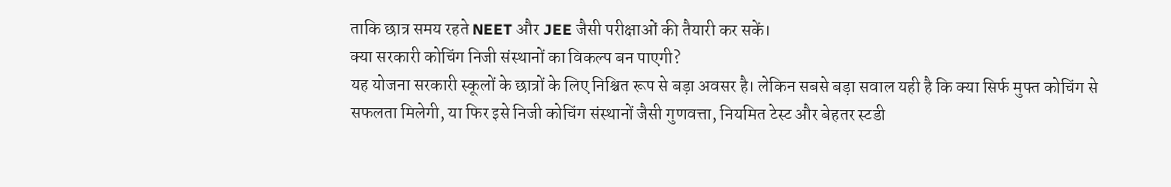ताकि छात्र समय रहते NEET और JEE जैसी परीक्षाओं की तैयारी कर सकें।
क्या सरकारी कोचिंग निजी संस्थानों का विकल्प बन पाएगी?
यह योजना सरकारी स्कूलों के छात्रों के लिए निश्चित रूप से बड़ा अवसर है। लेकिन सबसे बड़ा सवाल यही है कि क्या सिर्फ मुफ्त कोचिंग से सफलता मिलेगी, या फिर इसे निजी कोचिंग संस्थानों जैसी गुणवत्ता, नियमित टेस्ट और बेहतर स्टडी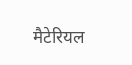मैटेरियल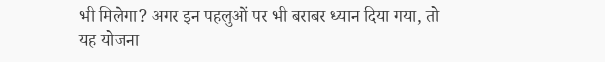भी मिलेगा? अगर इन पहलुओं पर भी बराबर ध्यान दिया गया, तो यह योजना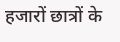हजारों छात्रों के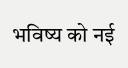भविष्य को नई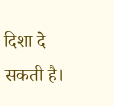दिशा दे सकती है।